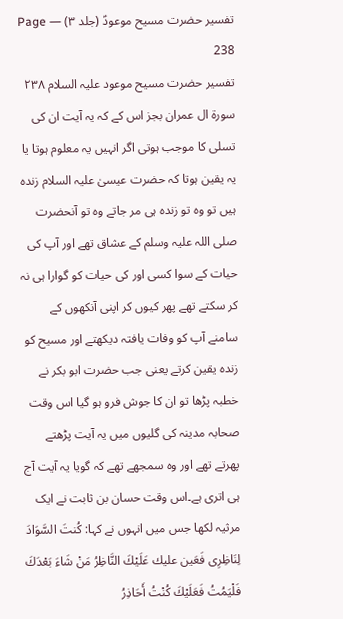تفسیر حضرت مسیح موعودؑ (جلد ۳) — Page 238
تفسیر حضرت مسیح موعود علیہ السلام ۲۳۸ سورة ال عمران بجز اس کے کہ یہ آیت ان کی تسلی کا موجب ہوتی اگر انہیں یہ معلوم ہوتا یا یہ یقین ہوتا کہ حضرت عیسیٰ علیہ السلام زندہ ہیں تو وہ تو زندہ ہی مر جاتے وہ تو آنحضرت صلی اللہ علیہ وسلم کے عشاق تھے اور آپ کی حیات کے سوا کسی اور کی حیات کو گوارا ہی نہ کر سکتے تھے پھر کیوں کر اپنی آنکھوں کے سامنے آپ کو وفات یافتہ دیکھتے اور مسیح کو زندہ یقین کرتے یعنی جب حضرت ابو بکر نے خطبہ پڑھا تو ان کا جوش فرو ہو گیا اس وقت صحابہ مدینہ کی گلیوں میں یہ آیت پڑھتے پھرتے تھے اور وہ سمجھے تھے کہ گویا یہ آیت آج ہی اتری ہے۔اس وقت حسان بن ثابت نے ایک مرثیہ لکھا جس میں انہوں نے کہا: كُنتَ السَّوَادَ لِنَاظِرِى فَعَين عليك عَلَيْكَ النَّاظِرُ مَنْ شَاءَ بَعْدَكَ فَلْيَمُتُ فَعَلَيْكَ كُنْتُ أَحَاذِرُ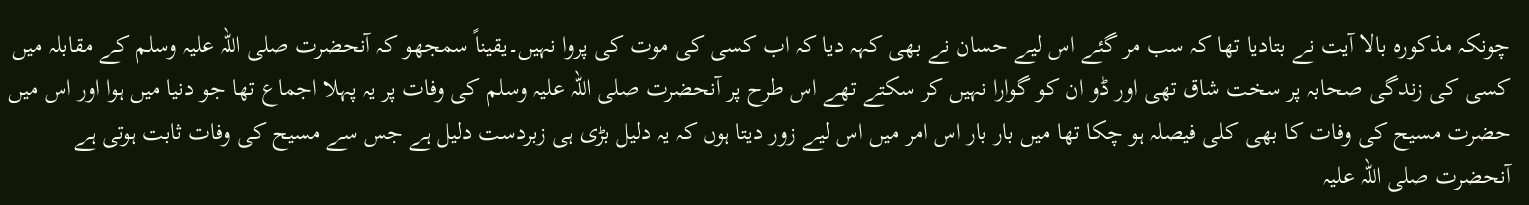چونکہ مذکورہ بالا آیت نے بتادیا تھا کہ سب مر گئے اس لیے حسان نے بھی کہہ دیا کہ اب کسی کی موت کی پروا نہیں۔یقیناً سمجھو کہ آنحضرت صلی اللہ علیہ وسلم کے مقابلہ میں کسی کی زندگی صحابہ پر سخت شاق تھی اور ڈو ان کو گوارا نہیں کر سکتے تھے اس طرح پر آنحضرت صلی اللہ علیہ وسلم کی وفات پر یہ پہلا اجماع تھا جو دنیا میں ہوا اور اس میں حضرت مسیح کی وفات کا بھی کلی فیصلہ ہو چکا تھا میں بار بار اس امر میں اس لیے زور دیتا ہوں کہ یہ دلیل بڑی ہی زبردست دلیل ہے جس سے مسیح کی وفات ثابت ہوتی ہے آنحضرت صلی اللہ علیہ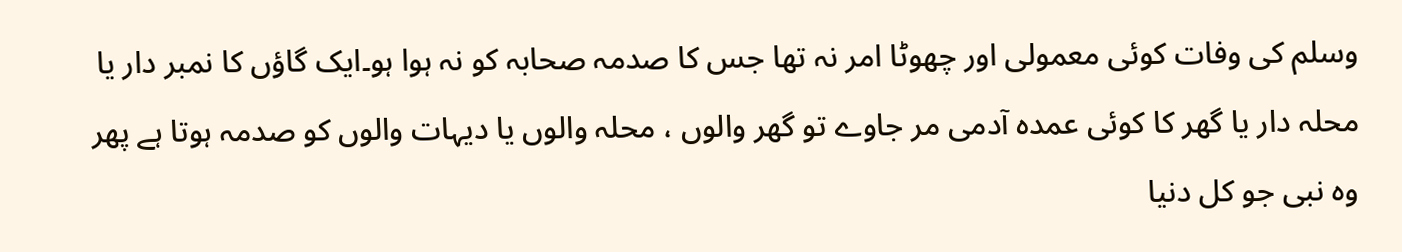وسلم کی وفات کوئی معمولی اور چھوٹا امر نہ تھا جس کا صدمہ صحابہ کو نہ ہوا ہو۔ایک گاؤں کا نمبر دار یا محلہ دار یا گھر کا کوئی عمدہ آدمی مر جاوے تو گھر والوں ، محلہ والوں یا دیہات والوں کو صدمہ ہوتا ہے پھر وہ نبی جو کل دنیا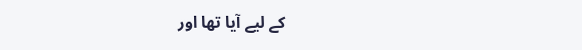کے لیے آیا تھا اور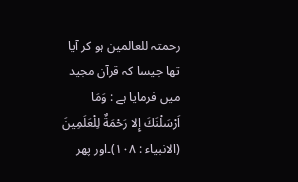رحمتہ للعالمین ہو کر آیا تھا جیسا کہ قرآن مجید میں فرمایا ہے : وَمَا اَرْسَلْنَكَ إِلا رَحْمَةٌ لِلْعَلَمِينَ (الانبياء : ۱۰۸)۔اور پھر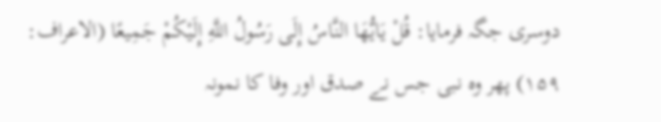دوسری جگہ فرمایا: قُلْ يَايُّهَا النَّاسُ إِلَى رَسُولُ اللَّهِ إِلَيْكُمْ جَمِيعًا (الاعراف: ۱۵۹) پھر وہ نبی جس نے صدق اور وفا کا نمونہ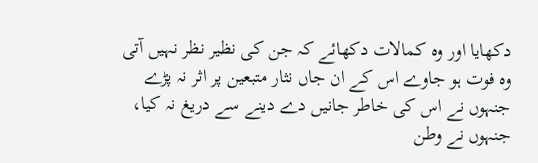دکھایا اور وہ کمالات دکھائے کہ جن کی نظیر نظر نہیں آتی وہ فوت ہو جاوے اس کے ان جاں نثار متبعین پر اثر نہ پڑے جنہوں نے اس کی خاطر جانیں دے دینے سے دریغ نہ کیا، جنہوں نے وطن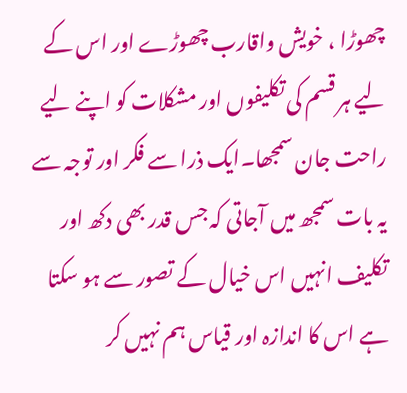چھوڑا ، خویش واقارب چھوڑے اور اس کے لیے ہر قسم کی تکلیفوں اور مشکلات کو اپنے لیے راحت جان سمجھا۔ایک ذرا سے فکر اور توجہ سے یہ بات سمجھ میں آجاتی کہ جس قدر بھی دکھ اور تکلیف انہیں اس خیال کے تصور سے ہو سکتا ہے اس کا اندازہ اور قیاس ہم نہیں کر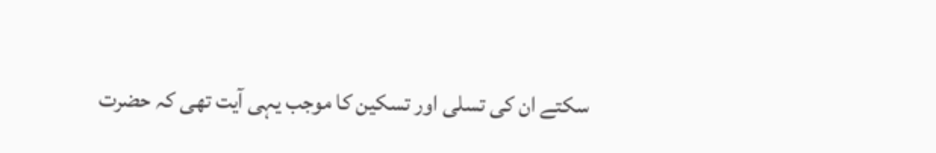سکتے ان کی تسلی اور تسکین کا موجب یہی آیت تھی کہ حضرت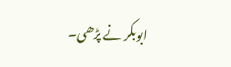ابوبکر نے پڑھی۔